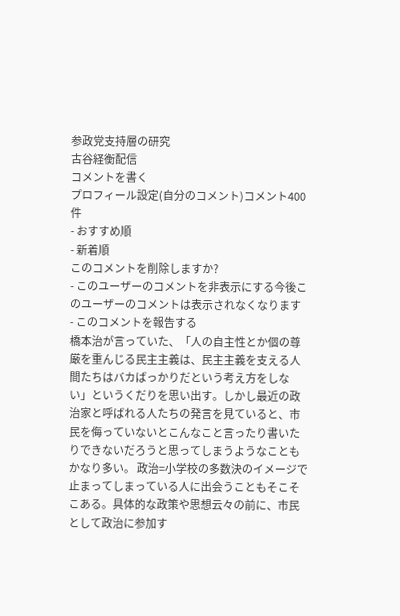参政党支持層の研究
古谷経衡配信
コメントを書く
プロフィール設定(自分のコメント)コメント400件
- おすすめ順
- 新着順
このコメントを削除しますか?
- このユーザーのコメントを非表示にする今後このユーザーのコメントは表示されなくなります
- このコメントを報告する
橋本治が言っていた、「人の自主性とか個の尊厳を重んじる民主主義は、民主主義を支える人間たちはバカばっかりだという考え方をしない」というくだりを思い出す。しかし最近の政治家と呼ばれる人たちの発言を見ていると、市民を侮っていないとこんなこと言ったり書いたりできないだろうと思ってしまうようなこともかなり多い。 政治=小学校の多数決のイメージで止まってしまっている人に出会うこともそこそこある。具体的な政策や思想云々の前に、市民として政治に参加す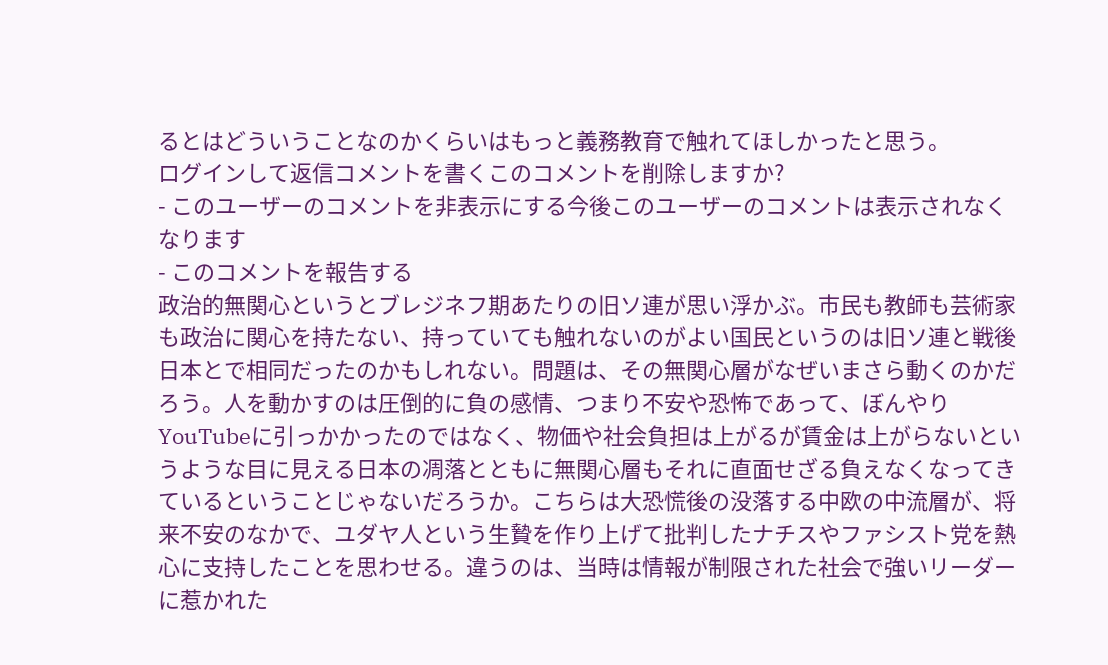るとはどういうことなのかくらいはもっと義務教育で触れてほしかったと思う。
ログインして返信コメントを書くこのコメントを削除しますか?
- このユーザーのコメントを非表示にする今後このユーザーのコメントは表示されなくなります
- このコメントを報告する
政治的無関心というとブレジネフ期あたりの旧ソ連が思い浮かぶ。市民も教師も芸術家も政治に関心を持たない、持っていても触れないのがよい国民というのは旧ソ連と戦後日本とで相同だったのかもしれない。問題は、その無関心層がなぜいまさら動くのかだろう。人を動かすのは圧倒的に負の感情、つまり不安や恐怖であって、ぼんやりYouTubeに引っかかったのではなく、物価や社会負担は上がるが賃金は上がらないというような目に見える日本の凋落とともに無関心層もそれに直面せざる負えなくなってきているということじゃないだろうか。こちらは大恐慌後の没落する中欧の中流層が、将来不安のなかで、ユダヤ人という生贄を作り上げて批判したナチスやファシスト党を熱心に支持したことを思わせる。違うのは、当時は情報が制限された社会で強いリーダーに惹かれた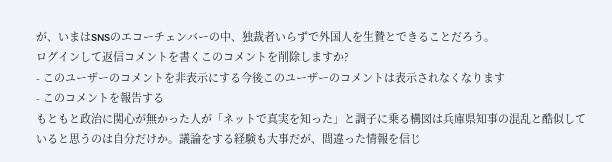が、いまはSNSのエコーチェンバーの中、独裁者いらずで外国人を生贄とできることだろう。
ログインして返信コメントを書くこのコメントを削除しますか?
- このユーザーのコメントを非表示にする今後このユーザーのコメントは表示されなくなります
- このコメントを報告する
もともと政治に関心が無かった人が「ネットで真実を知った」と調子に乗る構図は兵庫県知事の混乱と酷似していると思うのは自分だけか。議論をする経験も大事だが、間違った情報を信じ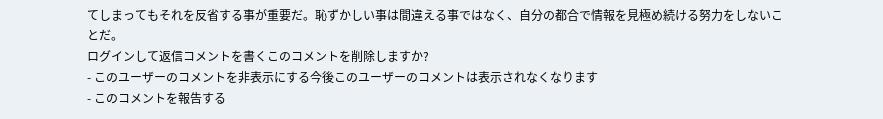てしまってもそれを反省する事が重要だ。恥ずかしい事は間違える事ではなく、自分の都合で情報を見極め続ける努力をしないことだ。
ログインして返信コメントを書くこのコメントを削除しますか?
- このユーザーのコメントを非表示にする今後このユーザーのコメントは表示されなくなります
- このコメントを報告する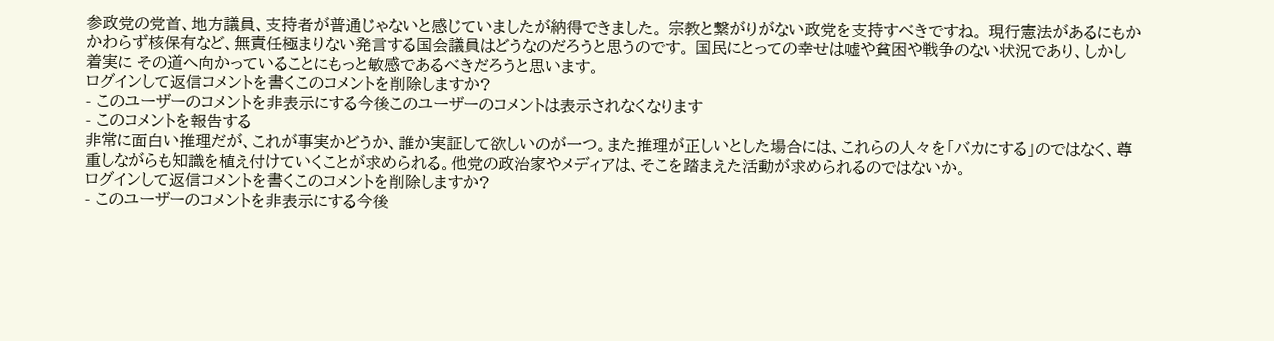参政党の党首、地方議員、支持者が普通じゃないと感じていましたが納得できました。 宗教と繋がりがない政党を支持すべきですね。 現行憲法があるにもかかわらず核保有など、無責任極まりない発言する国会議員はどうなのだろうと思うのです。 国民にとっての幸せは嘘や貧困や戦争のない状況であり、しかし 着実に その道へ向かっていることにもっと敏感であるべきだろうと思います。
ログインして返信コメントを書くこのコメントを削除しますか?
- このユーザーのコメントを非表示にする今後このユーザーのコメントは表示されなくなります
- このコメントを報告する
非常に面白い推理だが、これが事実かどうか、誰か実証して欲しいのが一つ。また推理が正しいとした場合には、これらの人々を「バカにする」のではなく、尊重しながらも知識を植え付けていくことが求められる。他党の政治家やメディアは、そこを踏まえた活動が求められるのではないか。
ログインして返信コメントを書くこのコメントを削除しますか?
- このユーザーのコメントを非表示にする今後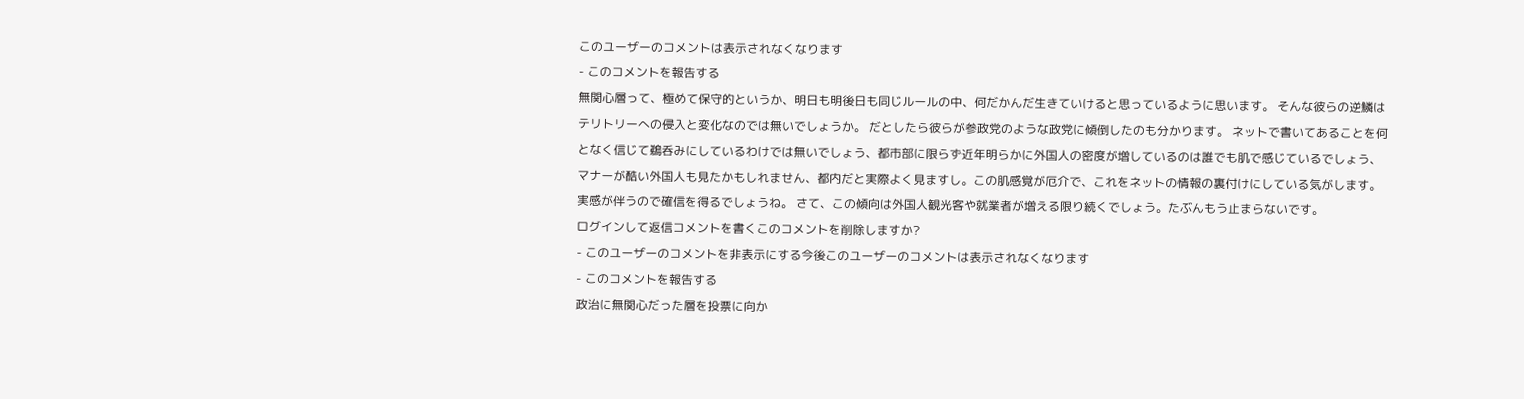このユーザーのコメントは表示されなくなります
- このコメントを報告する
無関心層って、極めて保守的というか、明日も明後日も同じルールの中、何だかんだ生きていけると思っているように思います。 そんな彼らの逆鱗はテリトリーへの侵入と変化なのでは無いでしょうか。 だとしたら彼らが参政党のような政党に傾倒したのも分かります。 ネットで書いてあることを何となく信じて鵜呑みにしているわけでは無いでしょう、都市部に限らず近年明らかに外国人の密度が増しているのは誰でも肌で感じているでしょう、マナーが酷い外国人も見たかもしれません、都内だと実際よく見ますし。この肌感覚が厄介で、これをネットの情報の裏付けにしている気がします。実感が伴うので確信を得るでしょうね。 さて、この傾向は外国人観光客や就業者が増える限り続くでしょう。たぶんもう止まらないです。
ログインして返信コメントを書くこのコメントを削除しますか?
- このユーザーのコメントを非表示にする今後このユーザーのコメントは表示されなくなります
- このコメントを報告する
政治に無関心だった層を投票に向か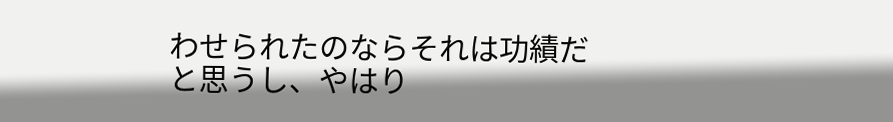わせられたのならそれは功績だと思うし、やはり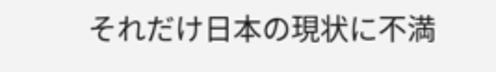それだけ日本の現状に不満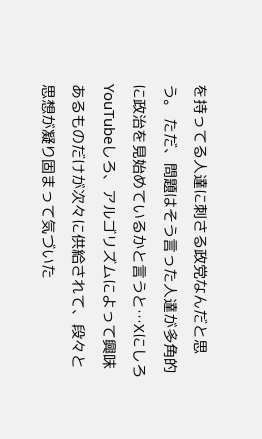を持ってる人達に刺さる政党なんだと思う。 ただ、問題はそう言った人達が多角的に政治を見始めているかと言うと…XにしろYouTubeしろ、アルゴリズムによって興味あるものだけが次々に供給されて、段々と思想が凝り固まって気づいた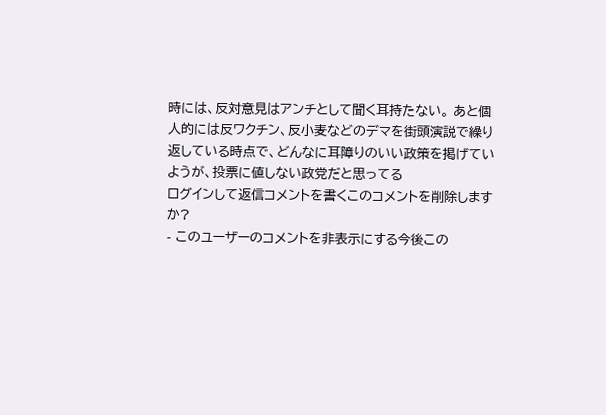時には、反対意見はアンチとして聞く耳持たない。 あと個人的には反ワクチン、反小麦などのデマを街頭演説で繰り返している時点で、どんなに耳障りのいい政策を掲げていようが、投票に値しない政党だと思ってる
ログインして返信コメントを書くこのコメントを削除しますか?
- このユーザーのコメントを非表示にする今後この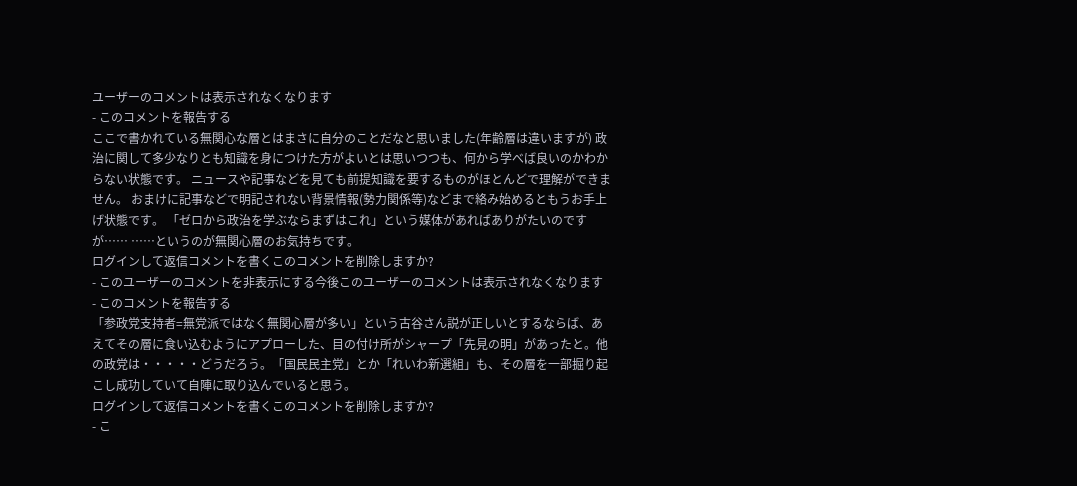ユーザーのコメントは表示されなくなります
- このコメントを報告する
ここで書かれている無関心な層とはまさに自分のことだなと思いました(年齢層は違いますが) 政治に関して多少なりとも知識を身につけた方がよいとは思いつつも、何から学べば良いのかわからない状態です。 ニュースや記事などを見ても前提知識を要するものがほとんどで理解ができません。 おまけに記事などで明記されない背景情報(勢力関係等)などまで絡み始めるともうお手上げ状態です。 「ゼロから政治を学ぶならまずはこれ」という媒体があればありがたいのですが…… ……というのが無関心層のお気持ちです。
ログインして返信コメントを書くこのコメントを削除しますか?
- このユーザーのコメントを非表示にする今後このユーザーのコメントは表示されなくなります
- このコメントを報告する
「参政党支持者=無党派ではなく無関心層が多い」という古谷さん説が正しいとするならば、あえてその層に食い込むようにアプローした、目の付け所がシャープ「先見の明」があったと。他の政党は・・・・・どうだろう。「国民民主党」とか「れいわ新選組」も、その層を一部掘り起こし成功していて自陣に取り込んでいると思う。
ログインして返信コメントを書くこのコメントを削除しますか?
- こ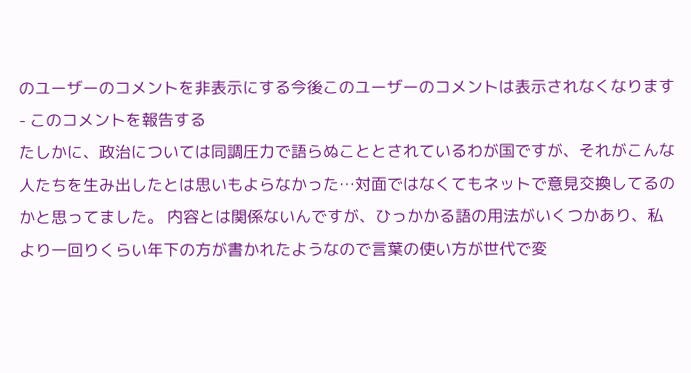のユーザーのコメントを非表示にする今後このユーザーのコメントは表示されなくなります
- このコメントを報告する
たしかに、政治については同調圧力で語らぬこととされているわが国ですが、それがこんな人たちを生み出したとは思いもよらなかった…対面ではなくてもネットで意見交換してるのかと思ってました。 内容とは関係ないんですが、ひっかかる語の用法がいくつかあり、私より一回りくらい年下の方が書かれたようなので言葉の使い方が世代で変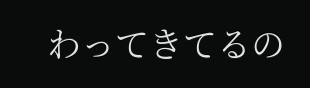わってきてるの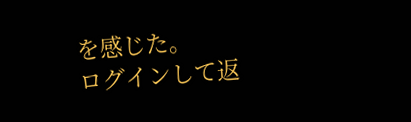を感じた。
ログインして返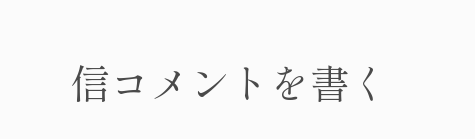信コメントを書く